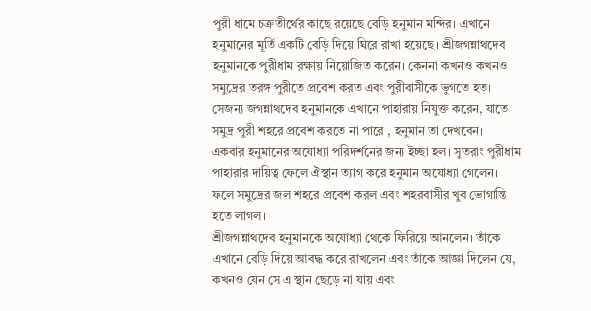পুরী ধামে চক্রতীর্থের কাছে রয়েছে বেড়ি হনুমান মন্দির। এখানে হনুমানের মূর্তি একটি বেড়ি দিয়ে ঘিরে রাখা হয়েছে। শ্রীজগন্নাথদেব হনুমানকে পুরীধাম রক্ষায় নিয়োজিত করেন। কেননা কখনও কখনও সমুদ্রের তরঙ্গ পুরীতে প্রবেশ করত এবং পুরীবাসীকে ভুগতে হত।
সেজন্য জগন্নাথদেব হনুমানকে এখানে পাহারায় নিযুক্ত করেন, যাতে সমুদ্র পুরী শহরে প্রবেশ করতে না পারে , হনুমান তা দেখবেন।
একবার হনুমানের অযোধ্যা পরিদর্শনের জন্য ইচ্ছা হল। সুতরাং পুরীধাম পাহারার দায়িত্ব ফেলে ঐস্থান ত্যাগ করে হনুমান অযোধ্যা গেলেন। ফলে সমুদ্রের জল শহরে প্রবেশ করল এবং শহরবাসীর খুব ভোগান্তি হতে লাগল।
শ্রীজগন্নাথদেব হনুমানকে অযোধ্যা থেকে ফিরিয়ে আনলেন। তাঁকে এখানে বেড়ি দিয়ে আবদ্ধ করে রাখলেন এবং তাঁকে আজ্ঞা দিলেন যে, কখনও যেন সে এ স্থান ছেড়ে না যায় এবং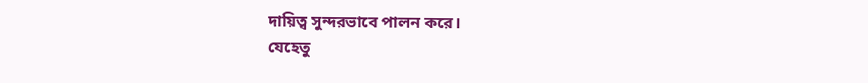দায়িত্ব সুন্দরভাবে পালন করে।
যেহেতু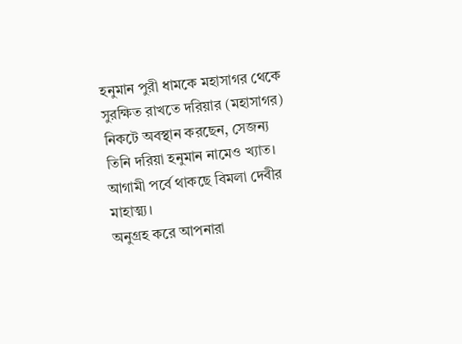হনুমান পুরী ধামকে মহাসাগর থেকে সুরক্ষিত রাখতে দরিয়ার (মহাসাগর) নিকটে অবস্থান করছেন, সেজন্য তিনি দরিয়া হনুমান নামেও খ্যাত।
আগামী পর্বে থাকছে বিমলা দেবীর মাহাত্ম্য।
অনুগ্রহ করে আপনারা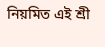নিয়মিত এই শ্রী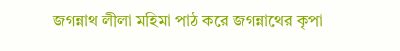জগন্নাথ লীলা মহিমা পাঠ করে জগন্নাথের কৃপা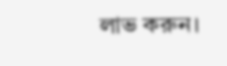লাভ করুন।